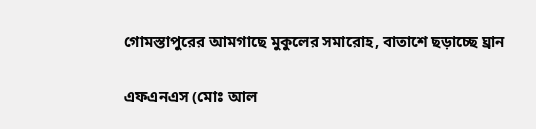গোমস্তাপুরের আমগাছে মুকুলের সমারোহ, বাতাশে ছড়াচ্ছে ঘ্রান

এফএনএস (মোঃ আল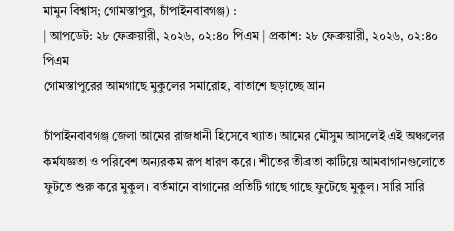মামুন বিশ্বাস; গোমস্তাপুর, চাঁপাইনবাবগঞ্জ) :
| আপডেট: ২৮ ফেব্রুয়ারী, ২০২৬, ০২:৪০ পিএম | প্রকাশ: ২৮ ফেব্রুয়ারী, ২০২৬, ০২:৪০ পিএম
গোমস্তাপুরের আমগাছে মুকুলের সমারোহ, বাতাশে ছড়াচ্ছে ঘ্রান

চাঁপাইনবাবগঞ্জ জেলা আমের রাজধানী হিসেবে খ্যাত। আমের মৌসুম আসলেই এই অঞ্চলের কর্মযজ্ঞতা ও পরিবেশ অন্যরকম রূপ ধারণ করে। শীতের তীব্রতা কাটিয়ে আমবাগানগুলোতে ফুটতে শুরু করে মুকুল। বর্তমানে বাগানের প্রতিটি গাছে গাছে ফুটেছে মুকুল। সারি সারি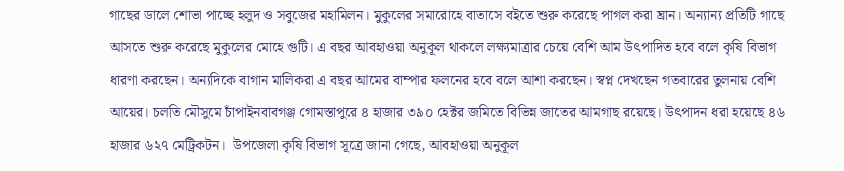গাছের ডালে শোভা পাচ্ছে হলুদ ও সবুজের মহামিলন। মুকুলের সমারোহে বাতাসে বইতে শুরু করেছে পাগল করা ঘ্রান। অন্যান্য প্রতিটি গাছে আসতে শুরু করেছে মুকুলের মোহে গুটি। এ বছর আবহাওয়া অনুকূল থাকলে লক্ষ্যমাত্রার চেয়ে বেশি আম উৎপাদিত হবে বলে কৃষি বিভাগ ধারণা করছেন। অন্যদিকে বাগান মালিকরা এ বছর আমের বাম্পার ফলনের হবে বলে আশা করছেন। স্বপ্ন দেখছেন গতবারের তুলনায় বেশি আয়ের। চলতি মৌসুমে চাঁপাইনবাবগঞ্জ গোমস্তাপুরে ৪ হাজার ৩৯০ হেক্টর জমিতে বিভিন্ন জাতের আমগাছ রয়েছে। উৎপাদন ধরা হয়েছে ৪৬ হাজার ৬২৭ মেট্রিকটন।  উপজেলা কৃষি বিভাগ সূত্রে জানা গেছে, আবহাওয়া অনুকূল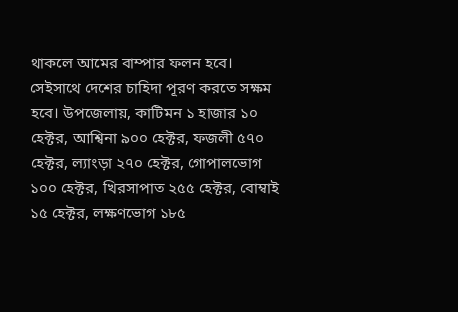থাকলে আমের বাম্পার ফলন হবে। সেইসাথে দেশের চাহিদা পূরণ করতে সক্ষম হবে। উপজেলায়, কাটিমন ১ হাজার ১০ হেক্টর, আশ্বিনা ৯০০ হেক্টর, ফজলী ৫৭০ হেক্টর, ল্যাংড়া ২৭০ হেক্টর, গোপালভোগ ১০০ হেক্টর, খিরসাপাত ২৫৫ হেক্টর, বোম্বাই ১৫ হেক্টর, লক্ষণভোগ ১৮৫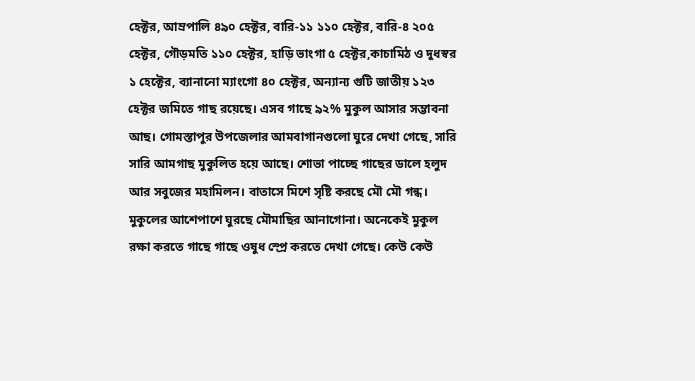হেক্টর, আম্রপালি ৪৯০ হেক্টর, বারি-১১ ১১০ হেক্টর, বারি-৪ ২০৫ হেক্টর, গৌড়মতি ১১০ হেক্টর, হাড়ি ভাংগা ৫ হেক্টর,কাচামিঠ ও দুধস্বর ১ হেক্টের, ব্যানানো ম্যাংগো ৪০ হেক্টর, অন্যান্য গুটি জাতীয় ১২৩ হেক্টর জমিতে গাছ রয়েছে। এসব গাছে ৯২% মুকুল আসার সম্ভাবনা আছ। গোমস্তাপুর উপজেলার আমবাগানগুলো ঘুরে দেখা গেছে, সারি সারি আমগাছ মুকুলিত হয়ে আছে। শোভা পাচ্ছে গাছের ডালে হলুদ আর সবুজের মহামিলন। বাতাসে মিশে সৃষ্টি করছে মৌ মৌ গন্ধ। মুকুলের আশেপাশে ঘুরছে মৌমাছির আনাগোনা। অনেকেই মুকুল রক্ষা করতে গাছে গাছে ওষুধ স্প্রে করতে দেখা গেছে। কেউ কেউ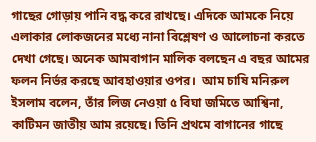গাছের গোড়ায় পানি বদ্ধ করে রাখছে। এদিকে আমকে নিয়ে এলাকার লোকজনের মধ্যে নানা বিশ্লেষণ ও আলোচনা করতে দেখা গেছে। অনেক আমবাগান মালিক বলছেন এ বছর আমের ফলন নির্ভর করছে আবহাওয়ার ওপর।  আম চাষি মনিরুল ইসলাম বলেন, তাঁর লিজ নেওয়া ৫ বিঘা জমিতে আশ্বিনা, কাটিমন জাতীয় আম রয়েছে। তিনি প্রথমে বাগানের গাছে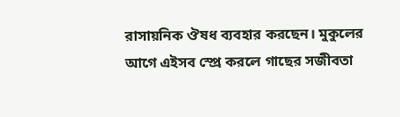রাসায়নিক ঔষধ ব্যবহার করছেন। মুকুলের আগে এইসব স্প্রে করলে গাছের সজীবতা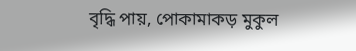বৃদ্ধি পায়, পোকামাকড় মুকুল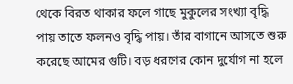থেকে বিরত থাকার ফলে গাছে মুকুলের সংখ্যা বৃদ্ধি পায় তাতে ফলনও বৃদ্ধি পায়। তাঁর বাগানে আসতে শুরু করেছে আমের গুটি। বড় ধরণের কোন দুর্যোগ না হলে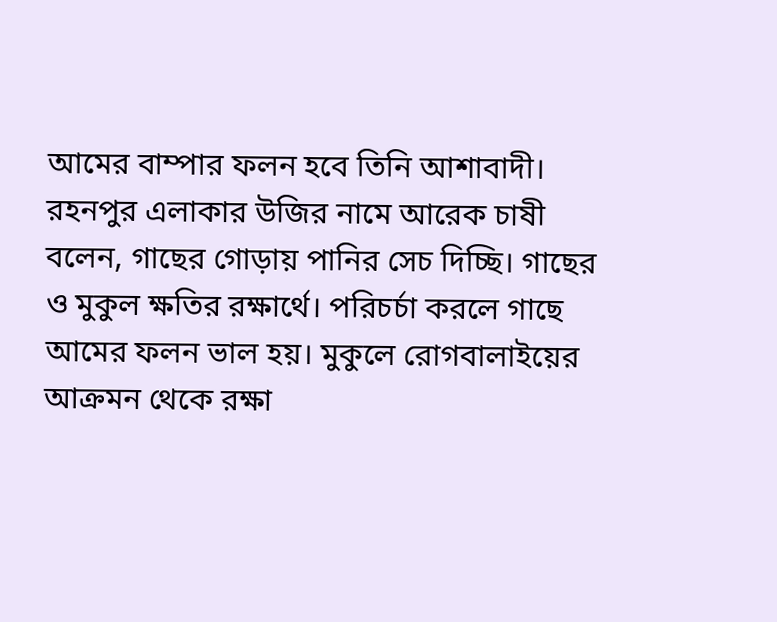আমের বাম্পার ফলন হবে তিনি আশাবাদী। রহনপুর এলাকার উজির নামে আরেক চাষী বলেন, গাছের গোড়ায় পানির সেচ দিচ্ছি। গাছের ও মুকুল ক্ষতির রক্ষার্থে। পরিচর্চা করলে গাছে আমের ফলন ভাল হয়। মুকুলে রোগবালাইয়ের আক্রমন থেকে রক্ষা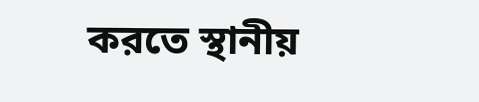করতে স্থানীয়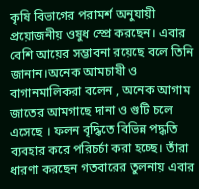কৃষি বিভাগের পরামর্শ অনুযায়ী প্রয়োজনীয় ওষুধ স্প্রে করছেন। এবার বেশি আয়ের সম্ভাবনা রয়েছে বলে তিনি জানান।অনেক আমচাষী ও বাগানমালিকরা বলেন , অনেক আগাম জাতের আমগাছে দানা ও গুটি চলে এসেছে । ফলন বৃদ্ধিতে বিভিন্ন পদ্ধতি ব্যবহার করে পরিচর্চা করা হচ্ছে। তাঁরা ধারণা করছেন গতবারের তুলনায় এবার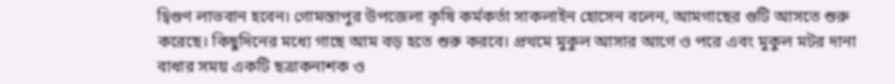দ্বিগুণ লাভবান হবেন। গোমস্তাপুর উপজেলা কৃষি কর্মকর্তা সাকলাইন হোসেন বলেন, আমগাছের গুটি আসতে শুরু করেছে। কিছুদিনের মধ্যে গাছে আম বড় হতে শুরু করবে। প্রথমে মুকুল আসার আগে ও পরে এবং মুকুল মটর দানা বাধার সময় একটি ছত্রাকনাশক ও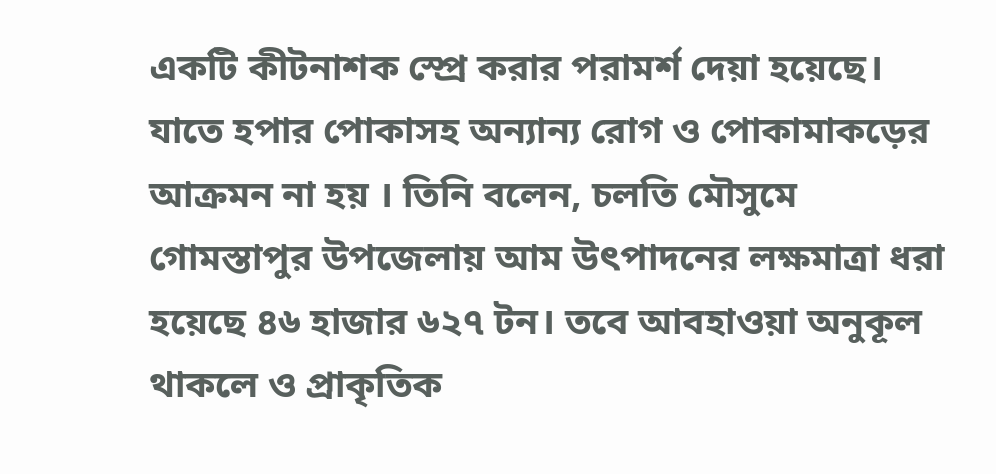একটি কীটনাশক স্প্রে করার পরামর্শ দেয়া হয়েছে। যাতে হপার পোকাসহ অন্যান্য রোগ ও পোকামাকড়ের আক্রমন না হয় । তিনি বলেন, চলতি মৌসুমে গোমস্তাপুর উপজেলায় আম উৎপাদনের লক্ষমাত্রা ধরা হয়েছে ৪৬ হাজার ৬২৭ টন। তবে আবহাওয়া অনুকূল থাকলে ও প্রাকৃতিক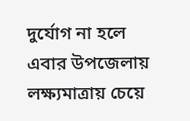দুর্যোগ না হলে এবার উপজেলায় লক্ষ্যমাত্রায় চেয়ে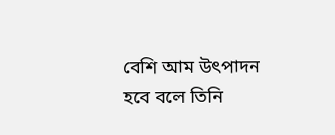বেশি আম উৎপাদন হবে বলে তিনি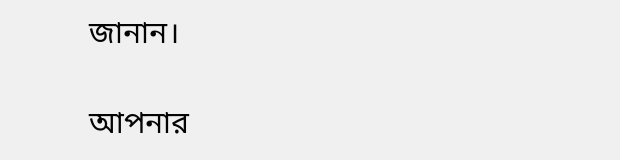জানান।

আপনার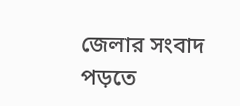জেলার সংবাদ পড়তে